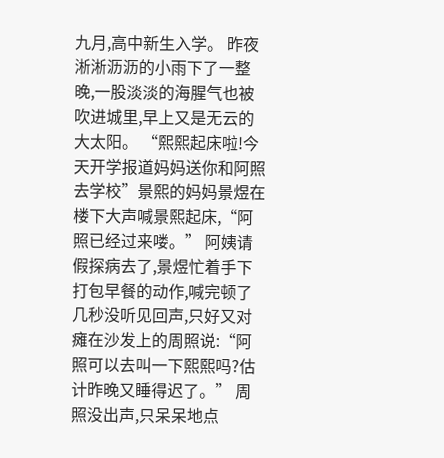九月,高中新生入学。 昨夜淅淅沥沥的小雨下了一整晚,一股淡淡的海腥气也被吹进城里,早上又是无云的大太阳。 “熙熙起床啦!今天开学报道妈妈送你和阿照去学校”景熙的妈妈景煜在楼下大声喊景熙起床,“阿照已经过来喽。” 阿姨请假探病去了,景煜忙着手下打包早餐的动作,喊完顿了几秒没听见回声,只好又对瘫在沙发上的周照说:“阿照可以去叫一下熙熙吗?估计昨晚又睡得迟了。” 周照没出声,只呆呆地点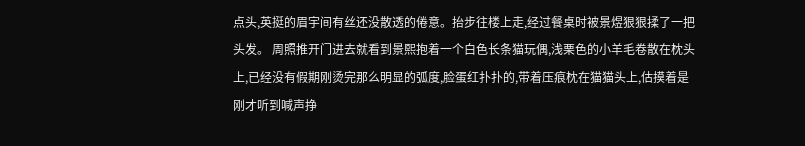点头,英挺的眉宇间有丝还没散透的倦意。抬步往楼上走,经过餐桌时被景煜狠狠揉了一把头发。 周照推开门进去就看到景熙抱着一个白色长条猫玩偶,浅栗色的小羊毛卷散在枕头上,已经没有假期刚烫完那么明显的弧度,脸蛋红扑扑的,带着压痕枕在猫猫头上,估摸着是刚才听到喊声挣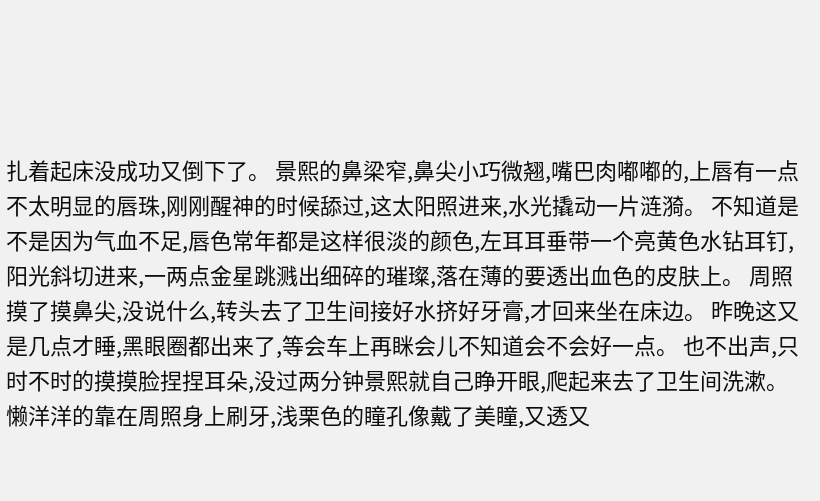扎着起床没成功又倒下了。 景熙的鼻梁窄,鼻尖小巧微翘,嘴巴肉嘟嘟的,上唇有一点不太明显的唇珠,刚刚醒神的时候舔过,这太阳照进来,水光撬动一片涟漪。 不知道是不是因为气血不足,唇色常年都是这样很淡的颜色,左耳耳垂带一个亮黄色水钻耳钉,阳光斜切进来,一两点金星跳溅出细碎的璀璨,落在薄的要透出血色的皮肤上。 周照摸了摸鼻尖,没说什么,转头去了卫生间接好水挤好牙膏,才回来坐在床边。 昨晚这又是几点才睡,黑眼圈都出来了,等会车上再眯会儿不知道会不会好一点。 也不出声,只时不时的摸摸脸捏捏耳朵,没过两分钟景熙就自己睁开眼,爬起来去了卫生间洗漱。懒洋洋的靠在周照身上刷牙,浅栗色的瞳孔像戴了美瞳,又透又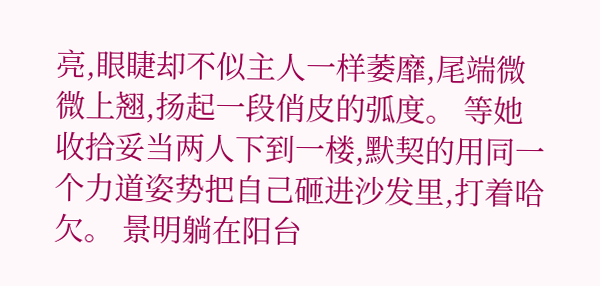亮,眼睫却不似主人一样萎靡,尾端微微上翘,扬起一段俏皮的弧度。 等她收拾妥当两人下到一楼,默契的用同一个力道姿势把自己砸进沙发里,打着哈欠。 景明躺在阳台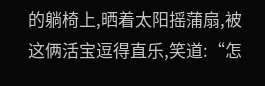的躺椅上,晒着太阳摇蒲扇,被这俩活宝逗得直乐,笑道:“怎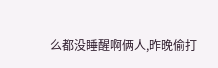么都没睡醒啊俩人,昨晚偷打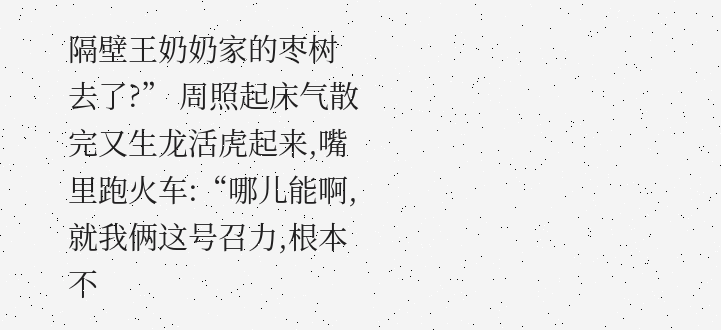隔壁王奶奶家的枣树去了?” 周照起床气散完又生龙活虎起来,嘴里跑火车:“哪儿能啊,就我俩这号召力,根本不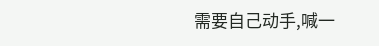需要自己动手,喊一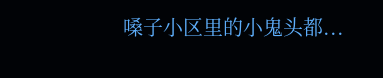嗓子小区里的小鬼头都...